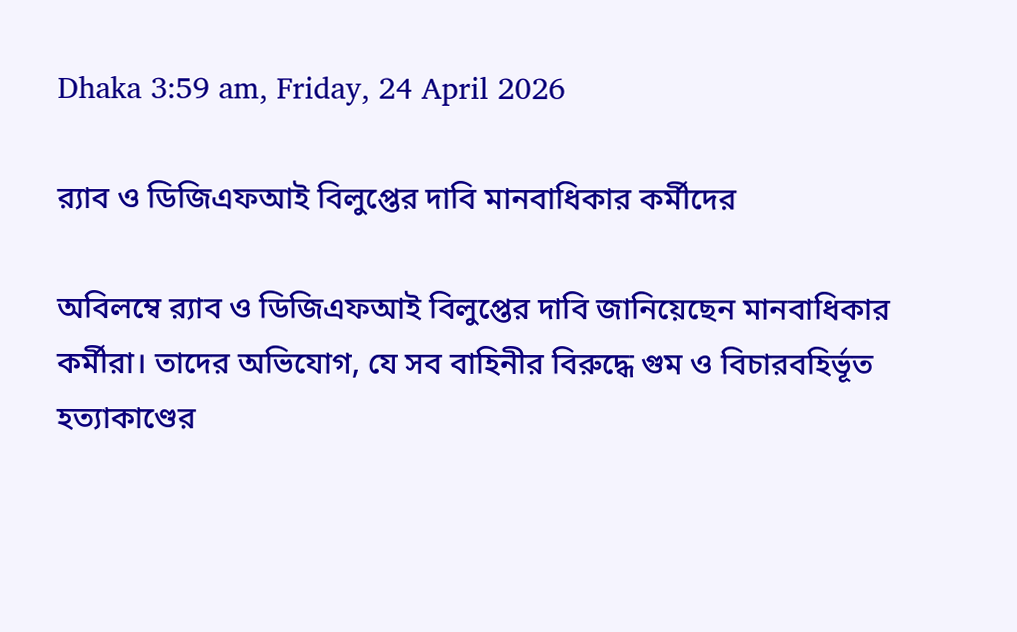Dhaka 3:59 am, Friday, 24 April 2026

র‍্যাব ও ডিজিএফআই বিলুপ্তের দাবি মানবাধিকার কর্মীদের

অবিলম্বে র‍্যাব ও ডিজিএফআই বিলুপ্তের দাবি জানিয়েছেন মানবাধিকার কর্মীরা। তাদের অভিযোগ, যে সব বাহিনীর বিরুদ্ধে গুম ও বিচারবহির্ভূত হত্যাকাণ্ডের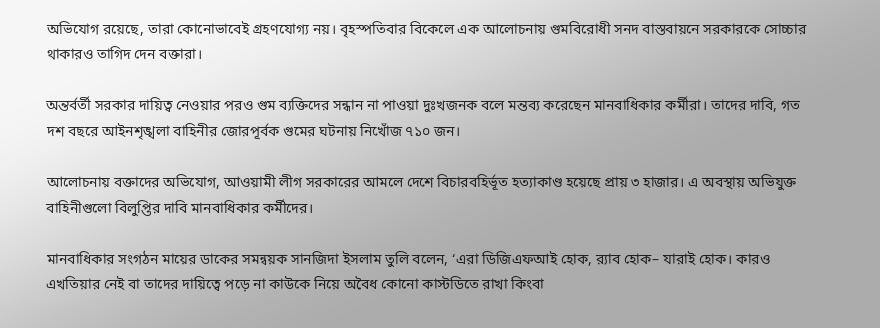অভিযোগ রয়েছে, তারা কোনোভাবেই গ্রহণযোগ্য নয়। বৃহস্পতিবার বিকেলে এক আলোচনায় গুমবিরোধী সনদ বাস্তবায়নে সরকারকে সোচ্চার থাকারও তাগিদ দেন বক্তারা।

অন্তর্বর্তী সরকার দায়িত্ব নেওয়ার পরও গুম ব্যক্তিদের সন্ধান না পাওয়া দুঃখজনক বলে মন্তব্য করেছেন মানবাধিকার কর্মীরা। তাদের দাবি, গত দশ বছরে আইনশৃঙ্খলা বাহিনীর জোরপূর্বক গুমের ঘটনায় নিখোঁজ ৭১০ জন।

আলোচনায় বক্তাদের অভিযোগ, আওয়ামী লীগ সরকারের আমলে দেশে বিচারবহির্ভূত হত্যাকাণ্ড হয়েছে প্রায় ৩ হাজার। এ অবস্থায় অভিযুক্ত বাহিনীগুলো বিলুপ্তির দাবি মানবাধিকার কর্মীদের।

মানবাধিকার সংগঠন মায়ের ডাকের সমন্বয়ক সানজিদা ইসলাম তুলি বলেন, ‘এরা ডিজিএফআই হোক, র‍্যাব হোক– যারাই হোক। কারও এখতিয়ার নেই বা তাদের দায়িত্বে পড়ে না কাউকে নিয়ে অবৈধ কোনো কাস্টডিতে রাখা কিংবা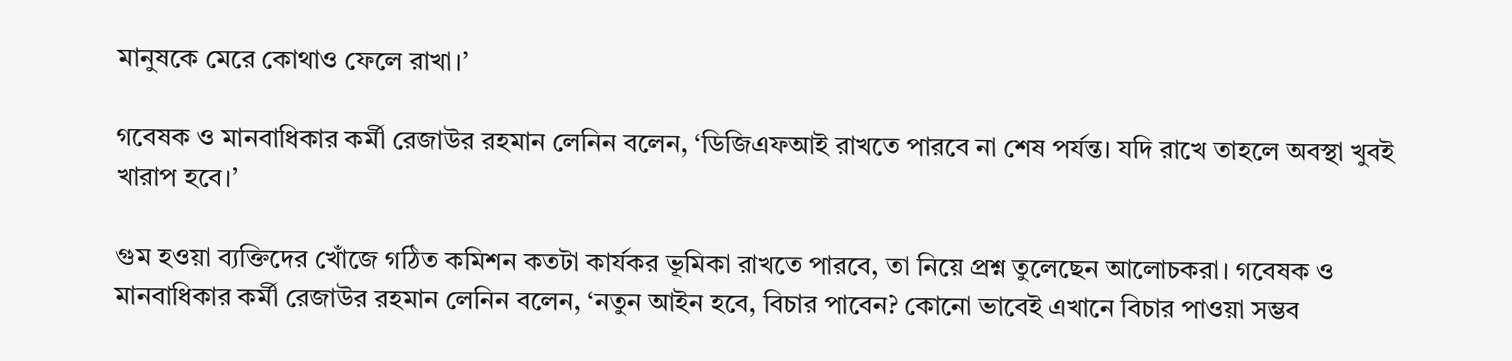মানুষকে মেরে কোথাও ফেলে রাখা।’

গবেষক ও মানবাধিকার কর্মী রেজাউর রহমান লেনিন বলেন, ‘ডিজিএফআই রাখতে পারবে না শেষ পর্যন্ত। যদি রাখে তাহলে অবস্থা খুবই খারাপ হবে।’

গুম হওয়া ব্যক্তিদের খোঁজে গঠিত কমিশন কতটা কার্যকর ভূমিকা রাখতে পারবে, তা নিয়ে প্রশ্ন তুলেছেন আলোচকরা। গবেষক ও মানবাধিকার কর্মী রেজাউর রহমান লেনিন বলেন, ‘নতুন আইন হবে, বিচার পাবেন? কোনো ভাবেই এখানে বিচার পাওয়া সম্ভব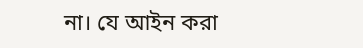না। যে আইন করা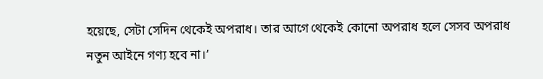হয়েছে, সেটা সেদিন থেকেই অপরাধ। তার আগে থেকেই কোনো অপরাধ হলে সেসব অপরাধ নতুন আইনে গণ্য হবে না।’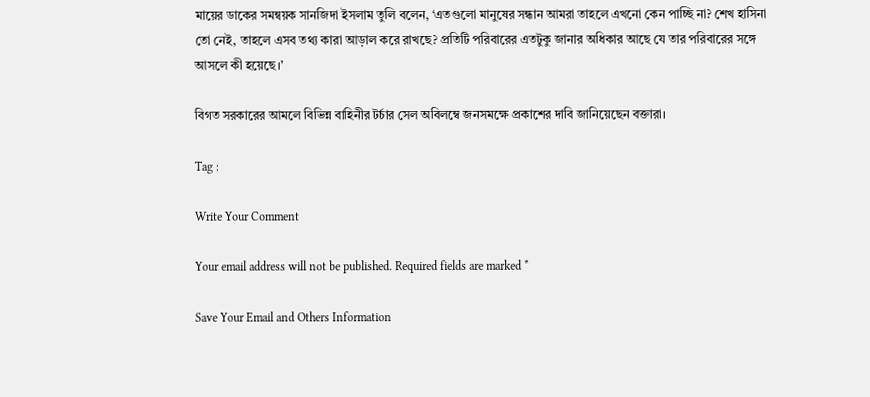মায়ের ডাকের সমন্বয়ক সানজিদা ইসলাম তুলি বলেন, ‘এতগুলো মানুষের সন্ধান আমরা তাহলে এখনো কেন পাচ্ছি না? শেখ হাসিনা তো নেই, তাহলে এসব তথ্য কারা আড়াল করে রাখছে? প্রতিটি পরিবারের এতটুকু জানার অধিকার আছে যে তার পরিবারের সঙ্গে আসলে কী হয়েছে।’

বিগত সরকারের আমলে বিভিন্ন বাহিনীর টর্চার সেল অবিলম্বে জনসমক্ষে প্রকাশের দাবি জানিয়েছেন বক্তারা।

Tag :

Write Your Comment

Your email address will not be published. Required fields are marked *

Save Your Email and Others Information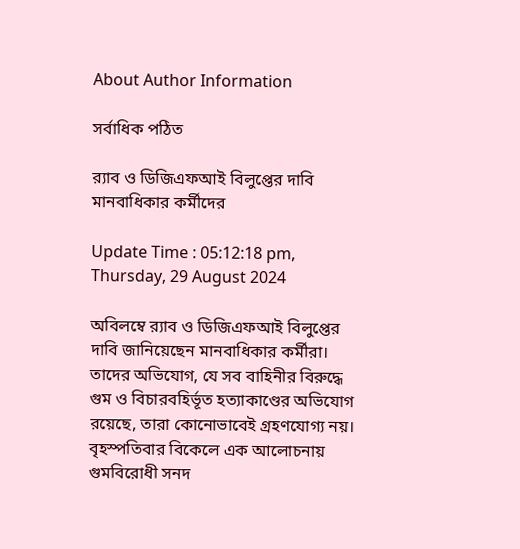About Author Information

সর্বাধিক পঠিত

র‍্যাব ও ডিজিএফআই বিলুপ্তের দাবি মানবাধিকার কর্মীদের

Update Time : 05:12:18 pm, Thursday, 29 August 2024

অবিলম্বে র‍্যাব ও ডিজিএফআই বিলুপ্তের দাবি জানিয়েছেন মানবাধিকার কর্মীরা। তাদের অভিযোগ, যে সব বাহিনীর বিরুদ্ধে গুম ও বিচারবহির্ভূত হত্যাকাণ্ডের অভিযোগ রয়েছে, তারা কোনোভাবেই গ্রহণযোগ্য নয়। বৃহস্পতিবার বিকেলে এক আলোচনায় গুমবিরোধী সনদ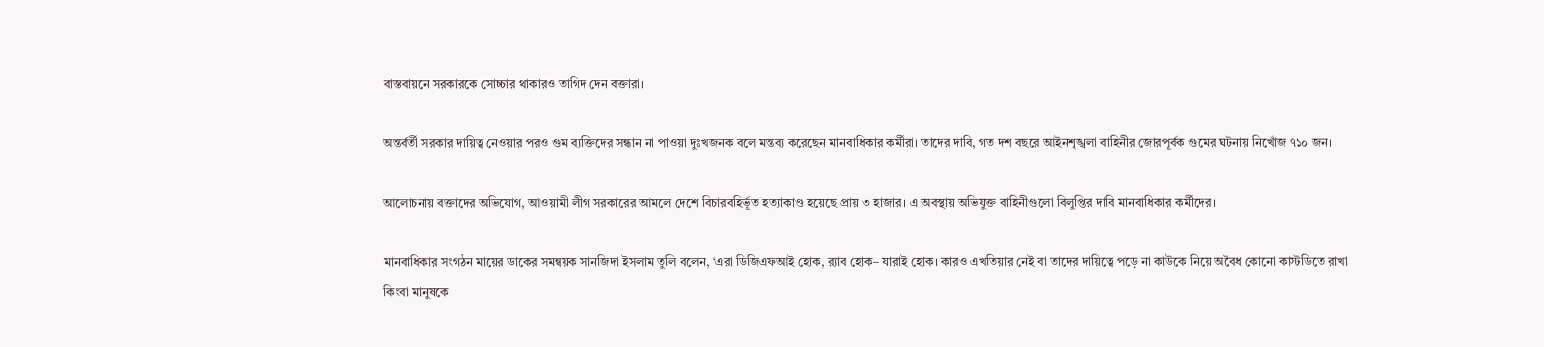বাস্তবায়নে সরকারকে সোচ্চার থাকারও তাগিদ দেন বক্তারা।

অন্তর্বর্তী সরকার দায়িত্ব নেওয়ার পরও গুম ব্যক্তিদের সন্ধান না পাওয়া দুঃখজনক বলে মন্তব্য করেছেন মানবাধিকার কর্মীরা। তাদের দাবি, গত দশ বছরে আইনশৃঙ্খলা বাহিনীর জোরপূর্বক গুমের ঘটনায় নিখোঁজ ৭১০ জন।

আলোচনায় বক্তাদের অভিযোগ, আওয়ামী লীগ সরকারের আমলে দেশে বিচারবহির্ভূত হত্যাকাণ্ড হয়েছে প্রায় ৩ হাজার। এ অবস্থায় অভিযুক্ত বাহিনীগুলো বিলুপ্তির দাবি মানবাধিকার কর্মীদের।

মানবাধিকার সংগঠন মায়ের ডাকের সমন্বয়ক সানজিদা ইসলাম তুলি বলেন, ‘এরা ডিজিএফআই হোক, র‍্যাব হোক– যারাই হোক। কারও এখতিয়ার নেই বা তাদের দায়িত্বে পড়ে না কাউকে নিয়ে অবৈধ কোনো কাস্টডিতে রাখা কিংবা মানুষকে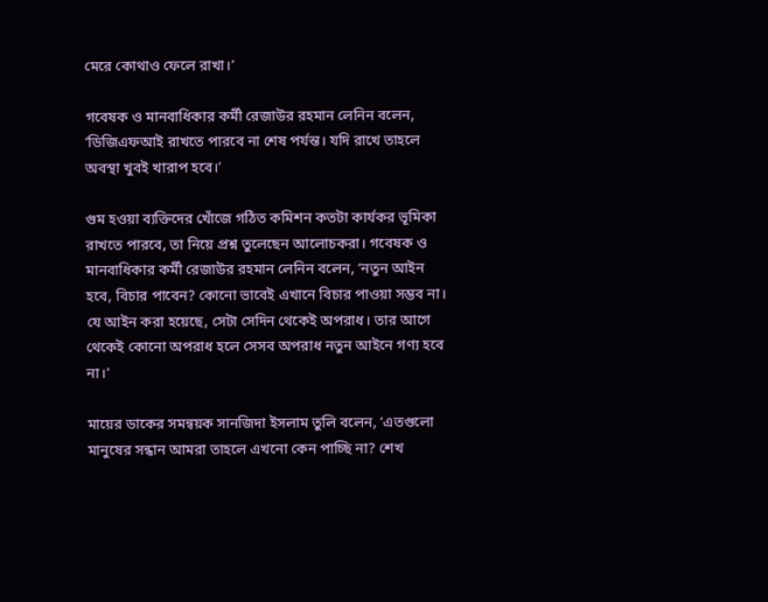মেরে কোথাও ফেলে রাখা।’

গবেষক ও মানবাধিকার কর্মী রেজাউর রহমান লেনিন বলেন, ‘ডিজিএফআই রাখতে পারবে না শেষ পর্যন্ত। যদি রাখে তাহলে অবস্থা খুবই খারাপ হবে।’

গুম হওয়া ব্যক্তিদের খোঁজে গঠিত কমিশন কতটা কার্যকর ভূমিকা রাখতে পারবে, তা নিয়ে প্রশ্ন তুলেছেন আলোচকরা। গবেষক ও মানবাধিকার কর্মী রেজাউর রহমান লেনিন বলেন, ‘নতুন আইন হবে, বিচার পাবেন? কোনো ভাবেই এখানে বিচার পাওয়া সম্ভব না। যে আইন করা হয়েছে, সেটা সেদিন থেকেই অপরাধ। তার আগে থেকেই কোনো অপরাধ হলে সেসব অপরাধ নতুন আইনে গণ্য হবে না।’

মায়ের ডাকের সমন্বয়ক সানজিদা ইসলাম তুলি বলেন, ‘এতগুলো মানুষের সন্ধান আমরা তাহলে এখনো কেন পাচ্ছি না? শেখ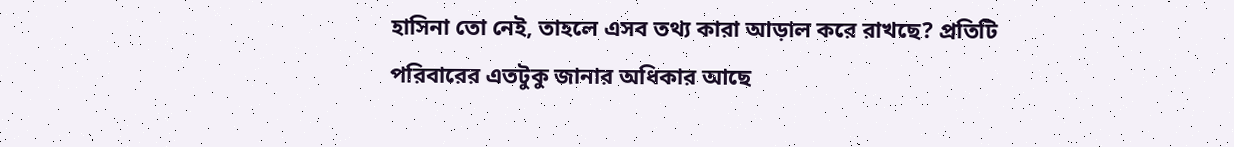হাসিনা তো নেই, তাহলে এসব তথ্য কারা আড়াল করে রাখছে? প্রতিটি পরিবারের এতটুকু জানার অধিকার আছে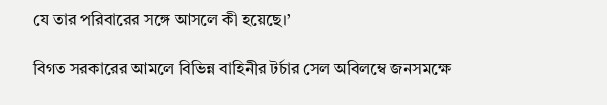যে তার পরিবারের সঙ্গে আসলে কী হয়েছে।’

বিগত সরকারের আমলে বিভিন্ন বাহিনীর টর্চার সেল অবিলম্বে জনসমক্ষে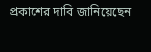প্রকাশের দাবি জানিয়েছেন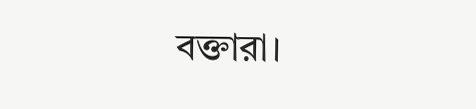বক্তারা।